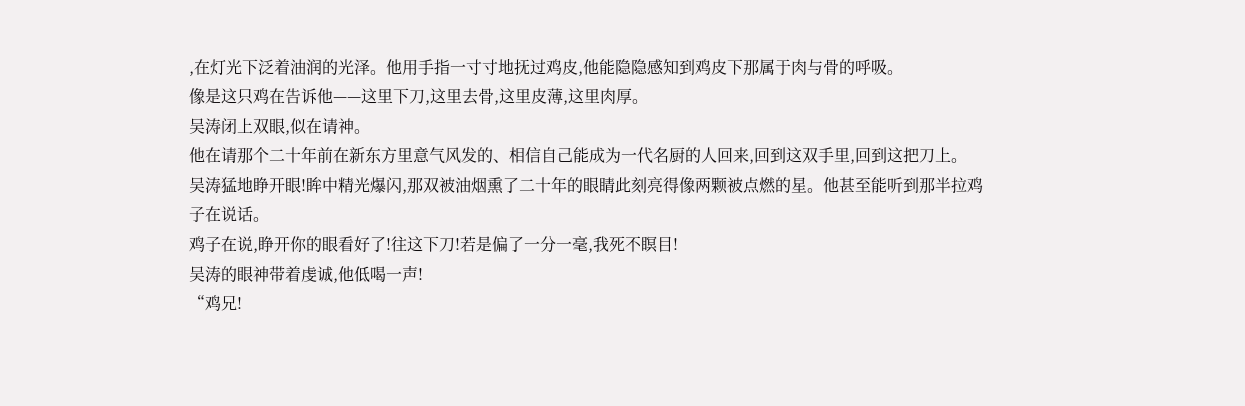,在灯光下泛着油润的光泽。他用手指一寸寸地抚过鸡皮,他能隐隐感知到鸡皮下那属于肉与骨的呼吸。
像是这只鸡在告诉他——这里下刀,这里去骨,这里皮薄,这里肉厚。
吴涛闭上双眼,似在请神。
他在请那个二十年前在新东方里意气风发的、相信自己能成为一代名厨的人回来,回到这双手里,回到这把刀上。
吴涛猛地睁开眼!眸中精光爆闪,那双被油烟熏了二十年的眼睛此刻亮得像两颗被点燃的星。他甚至能听到那半拉鸡子在说话。
鸡子在说,睁开你的眼看好了!往这下刀!若是偏了一分一毫,我死不瞑目!
吴涛的眼神带着虔诚,他低喝一声!
“鸡兄!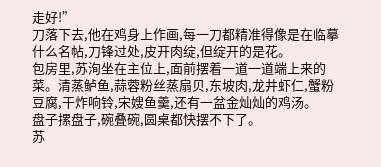走好!”
刀落下去,他在鸡身上作画,每一刀都精准得像是在临摹什么名帖,刀锋过处,皮开肉绽,但绽开的是花。
包房里,苏洵坐在主位上,面前摆着一道一道端上来的菜。清蒸鲈鱼,蒜蓉粉丝蒸扇贝,东坡肉,龙井虾仁,蟹粉豆腐,干炸响铃,宋嫂鱼羹,还有一盆金灿灿的鸡汤。
盘子摞盘子,碗叠碗,圆桌都快摆不下了。
苏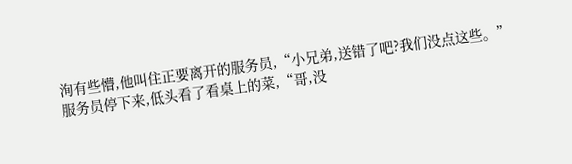洵有些懵,他叫住正要离开的服务员,“小兄弟,送错了吧?我们没点这些。”
服务员停下来,低头看了看桌上的菜,“哥,没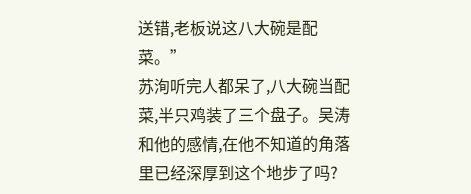送错,老板说这八大碗是配菜。”
苏洵听完人都呆了,八大碗当配菜,半只鸡装了三个盘子。吴涛和他的感情,在他不知道的角落里已经深厚到这个地步了吗?